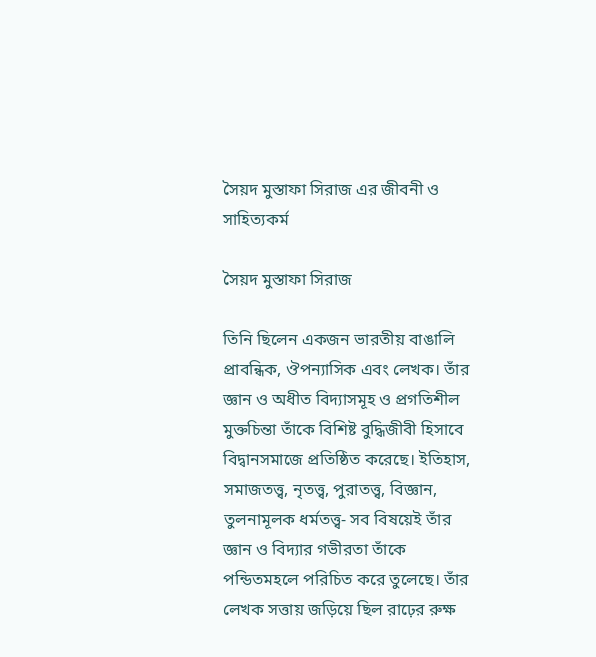সৈয়দ মুস্তাফা সিরাজ এর জীবনী ও সাহিত্যকর্ম

সৈয়দ মুস্তাফা সিরাজ

তিনি ছিলেন একজন ভারতীয় বাঙালি প্রাবন্ধিক, ঔপন্যাসিক এবং লেখক। তাঁর জ্ঞান ও অধীত বিদ্যাসমূহ ও প্রগতিশীল মুক্তচিন্তা তাঁকে বিশিষ্ট বুদ্ধিজীবী হিসাবে বিদ্বানসমাজে প্রতিষ্ঠিত করেছে। ইতিহাস, সমাজতত্ত্ব, নৃতত্ত্ব, পুরাতত্ত্ব, বিজ্ঞান, তুলনামূলক ধর্মতত্ত্ব- সব বিষয়েই তাঁর জ্ঞান ও বিদ্যার গভীরতা তাঁকে পন্ডিতমহলে পরিচিত করে তুলেছে। তাঁর লেখক সত্তায় জড়িয়ে ছিল রাঢ়ের রুক্ষ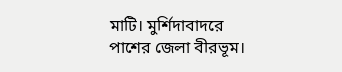মাটি। মুর্শিদাবাদরে পাশের জেলা বীরভূম।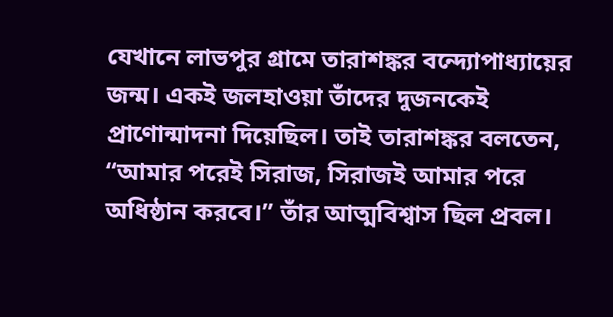যেখানে লাভপুর গ্রামে তারাশঙ্কর বন্দ্যোপাধ্যায়ের জন্ম। একই জলহাওয়া তাঁদের দুজনকেই প্রাণোন্মাদনা দিয়েছিল। তাই তারাশঙ্কর বলতেন, “আমার পরেই সিরাজ, সিরাজই আমার পরে অধিষ্ঠান করবে।” তাঁর আত্মবিশ্বাস ছিল প্রবল।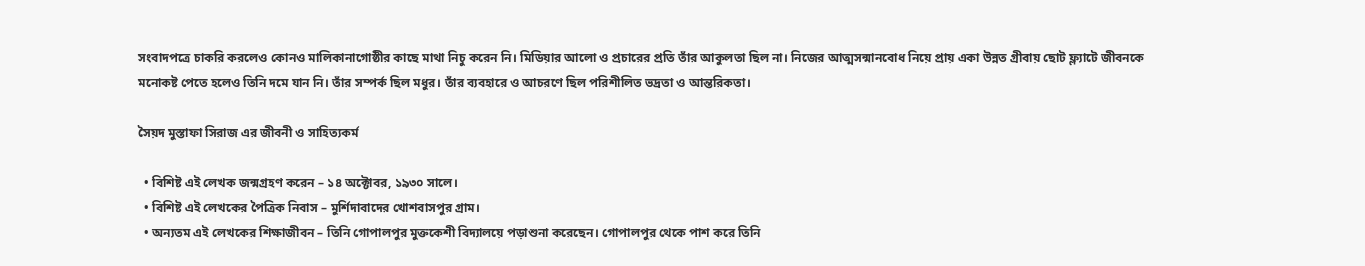সংবাদপত্রে চাকরি করলেও কোনও মালিকানাগোষ্ঠীর কাছে মাথা নিচু করেন নি। মিডিয়ার আলো ও প্রচারের প্রতি তাঁর আকুলতা ছিল না। নিজের আত্মসন্মানবোধ নিয়ে প্রায় একা উন্নত গ্রীবায় ছোট ফ্ল্যাটে জীবনকে মনোকষ্ট পেতে হলেও তিনি দমে যান নি। তাঁর সম্পর্ক ছিল মধুর। তাঁর ব্যবহারে ও আচরণে ছিল পরিশীলিত ভদ্রতা ও আন্তরিকতা।

সৈয়দ মুস্তাফা সিরাজ এর জীবনী ও সাহিত্যকর্ম

  • বিশিষ্ট এই লেখক জন্মগ্রহণ করেন – ১৪ অক্টোবর, ১৯৩০ সালে।
  • বিশিষ্ট এই লেখকের পৈত্রিক নিবাস – মুর্শিদাবাদের খোশবাসপুর গ্রাম।
  • অন্যতম এই লেখকের শিক্ষাজীবন – তিনি গোপালপুর মুক্তকেশী বিদ্যালয়ে পড়াশুনা করেছেন। গোপালপুর থেকে পাশ করে তিনি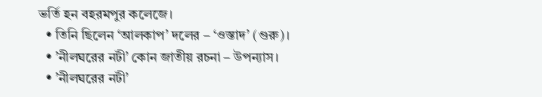ভর্তি হন বহরমপুর কলেজে।
  • তিনি ছিলেন ‘আলকাপ’ দলের – ‘ওস্তাদ’ (গুরু)।
  • ’নীলঘরের নটী’ কোন জাতীয় রচনা – উপন্যাস।
  • ’নীলঘরের নটী’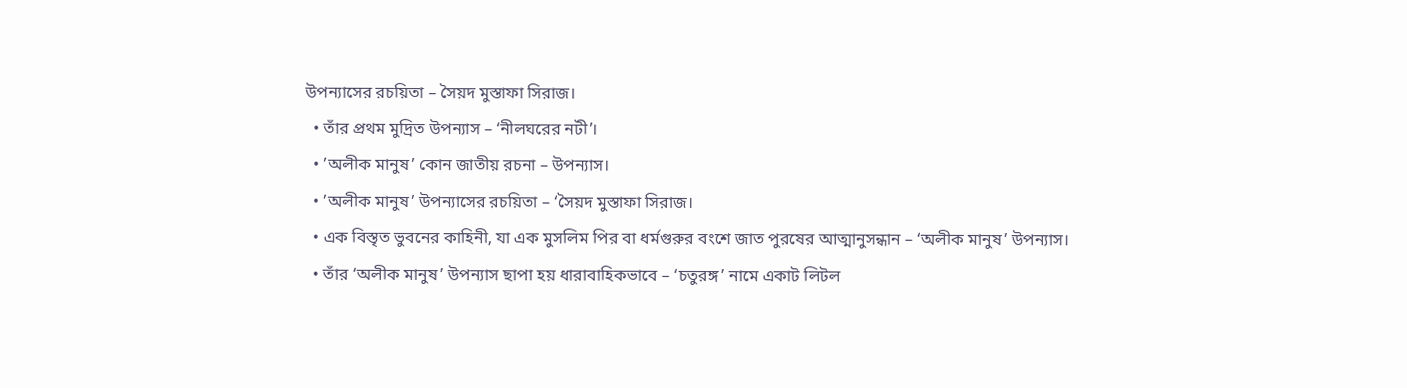উপন্যাসের রচয়িতা – সৈয়দ মুস্তাফা সিরাজ।
  • তাঁর প্রথম মুদ্রিত উপন্যাস – ‘নীলঘরের নটী’।
  • ’অলীক মানুষ’ কোন জাতীয় রচনা – উপন্যাস।
  • ’অলীক মানুষ’ উপন্যাসের রচয়িতা – ‘সৈয়দ মুস্তাফা সিরাজ।
  • এক বিস্তৃত ভুবনের কাহিনী, যা এক মুসলিম পির বা ধর্মগুরুর বংশে জাত পুরষের আত্মানুসন্ধান – ‘অলীক মানুষ’ উপন্যাস।
  • তাঁর ‘অলীক মানুষ’ উপন্যাস ছাপা হয় ধারাবাহিকভাবে – ‘চতুরঙ্গ’ নামে একাট লিটল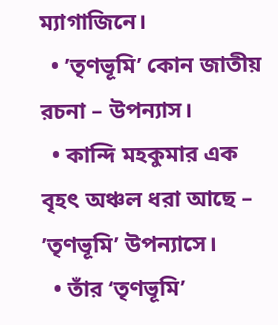ম্যাগাজিনে।
  • ’তৃণভূমি’ কোন জাতীয় রচনা – উপন্যাস।
  • কান্দি মহকুমার এক বৃহৎ অঞ্চল ধরা আছে – ’তৃণভূমি’ উপন্যাসে।
  • তাঁর ‘তৃণভূমি’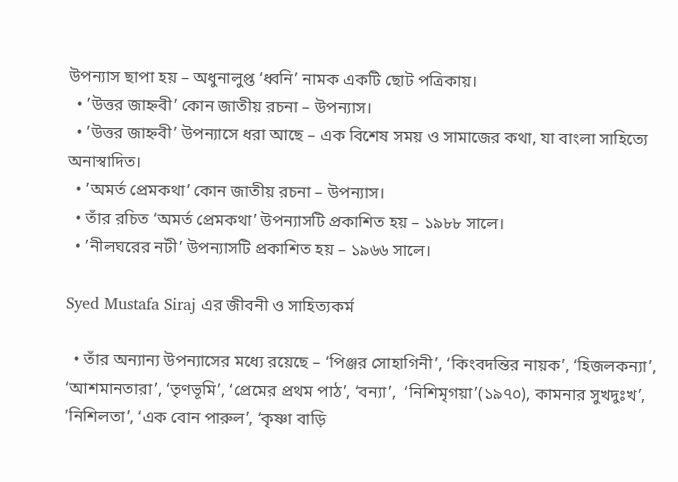উপন্যাস ছাপা হয় – অধুনালুপ্ত ‘ধ্বনি’ নামক একটি ছোট পত্রিকায়।
  • ’উত্তর জাহ্নবী’ কোন জাতীয় রচনা – উপন্যাস।
  • ’উত্তর জাহ্নবী’ উপন্যাসে ধরা আছে – এক বিশেষ সময় ও সামাজের কথা, যা বাংলা সাহিত্যে অনাস্বাদিত।
  • ’অমর্ত প্রেমকথা’ কোন জাতীয় রচনা – উপন্যাস।
  • তাঁর রচিত ‘অমর্ত প্রেমকথা’ উপন্যাসটি প্রকাশিত হয় – ১৯৮৮ সালে।
  • ’নীলঘরের নটী’ উপন্যাসটি প্রকাশিত হয় – ১৯৬৬ সালে।

Syed Mustafa Siraj এর জীবনী ও সাহিত্যকর্ম

  • তাঁর অন্যান্য উপন্যাসের মধ্যে রয়েছে – ‘পিঞ্জর সোহাগিনী’, ‘কিংবদন্তির নায়ক’, ‘হিজলকন্যা’, ‘আশমানতারা’, ‘তৃণভূমি’, ‘প্রেমের প্রথম পাঠ’, ‘বন্যা’,  ‘নিশিমৃগয়া’(১৯৭০), কামনার সুখদুঃখ’,  ’নিশিলতা’, ‘এক বোন পারুল’, ‘কৃষ্ণা বাড়ি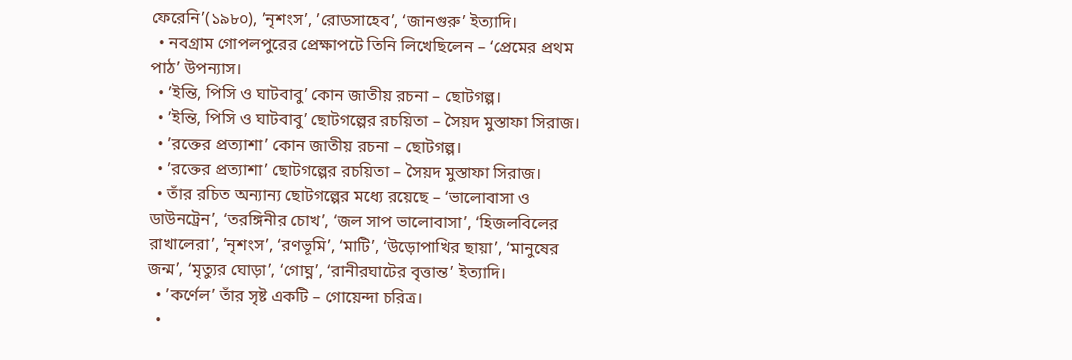ফেরেনি’(১৯৮০), ’নৃশংস’, ’রোডসাহেব’, ‘জানগুরু’ ইত্যাদি।
  • নবগ্রাম গোপলপুরের প্রেক্ষাপটে তিনি লিখেছিলেন – ‘প্রেমের প্রথম পাঠ’ উপন্যাস।
  • ’ইন্তি, পিসি ও ঘাটবাবু’ কোন জাতীয় রচনা – ছোটগল্প।
  • ’ইন্তি, পিসি ও ঘাটবাবু’ ছোটগল্পের রচয়িতা – সৈয়দ মুস্তাফা সিরাজ।
  • ’রক্তের প্রত্যাশা’ কোন জাতীয় রচনা – ছোটগল্প।
  • ’রক্তের প্রত্যাশা’ ছোটগল্পের রচয়িতা – সৈয়দ মুস্তাফা সিরাজ।
  • তাঁর রচিত অন্যান্য ছোটগল্পের মধ্যে রয়েছে – ‘ভালোবাসা ও ডাউনট্রেন’, ‘তরঙ্গিনীর চোখ’, ‘জল সাপ ভালোবাসা’, ‘হিজলবিলের রাখালেরা’, ’নৃশংস’, ‘রণভূমি’, ‘মাটি’, ‘উড়োপাখির ছায়া’, ‘মানুষের জন্ম’, ‘মৃত্যুর ঘোড়া’, ‘গোঘ্ন’, ‘রানীরঘাটের বৃত্তান্ত’ ইত্যাদি।
  • ’কর্ণেল’ তাঁর সৃষ্ট একটি – গোয়েন্দা চরিত্র।
  •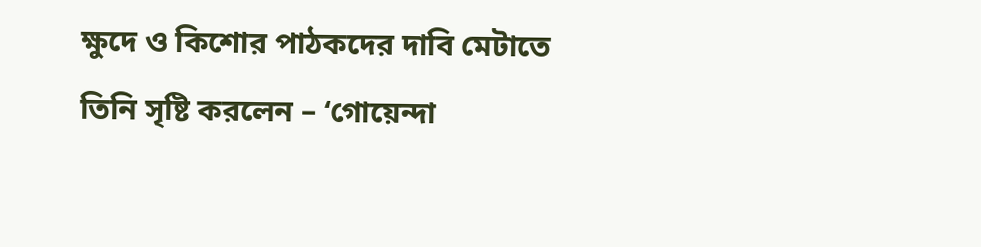ক্ষুদে ও কিশোর পাঠকদের দাবি মেটাতে তিনি সৃষ্টি করলেন – ‘গোয়েন্দা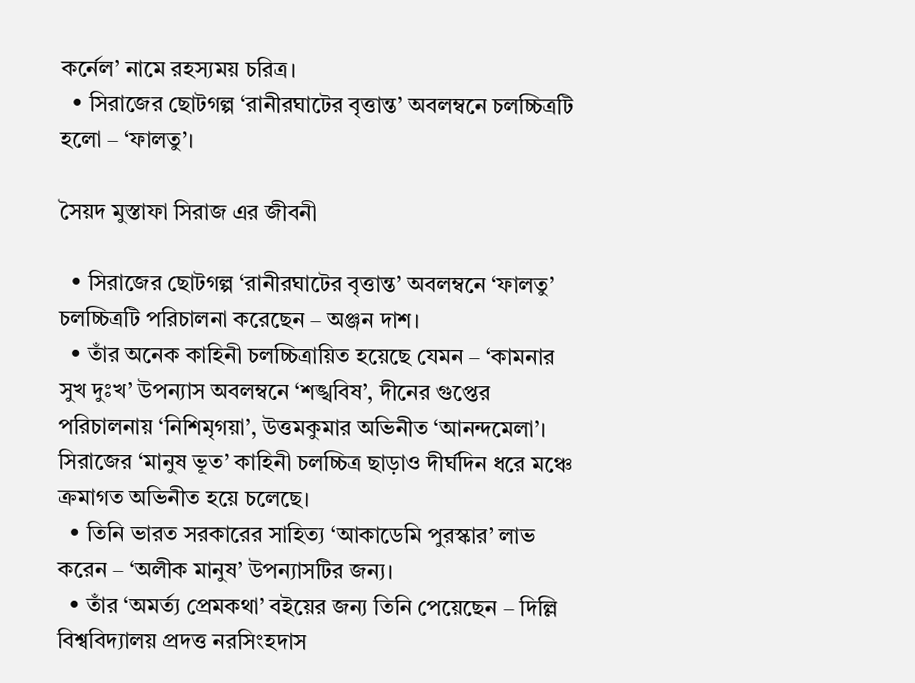কর্নেল’ নামে রহস্যময় চরিত্র।
  • সিরাজের ছোটগল্প ‘রানীরঘাটের বৃত্তান্ত’ অবলম্বনে চলচ্চিত্রটি হলো – ‘ফালতু’।

সৈয়দ মুস্তাফা সিরাজ এর জীবনী

  • সিরাজের ছোটগল্প ‘রানীরঘাটের বৃত্তান্ত’ অবলম্বনে ‘ফালতু’ চলচ্চিত্রটি পরিচালনা করেছেন – অঞ্জন দাশ।
  • তাঁর অনেক কাহিনী চলচ্চিত্রায়িত হয়েছে যেমন – ‘কামনার সুখ দুঃখ’ উপন্যাস অবলম্বনে ‘শঙ্খবিষ’, দীনের গুপ্তের পরিচালনায় ‘নিশিমৃগয়া’, উত্তমকুমার অভিনীত ‘আনন্দমেলা’। সিরাজের ‘মানুষ ভূত’ কাহিনী চলচ্চিত্র ছাড়াও দীর্ঘদিন ধরে মঞ্চে ক্রমাগত অভিনীত হয়ে চলেছে।
  • তিনি ভারত সরকারের সাহিত্য ‘আকাডেমি পুরস্কার’ লাভ করেন – ‘অলীক মানুষ’ উপন্যাসটির জন্য।
  • তাঁর ‘অমর্ত্য প্রেমকথা’ বইয়ের জন্য তিনি পেয়েছেন – দিল্লি বিশ্ববিদ্যালয় প্রদত্ত নরসিংহদাস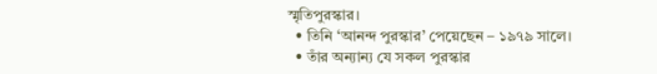স্মৃতিপুরস্কার।
  • তিনি ‘আনন্দ পুরস্কার’ পেয়েছেন – ১৯৭৯ সালে।
  • তাঁর অন্যান্য যে সকল পুরস্কার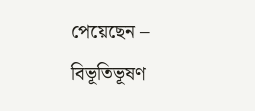পেয়েছেন – বিভূতিভূষণ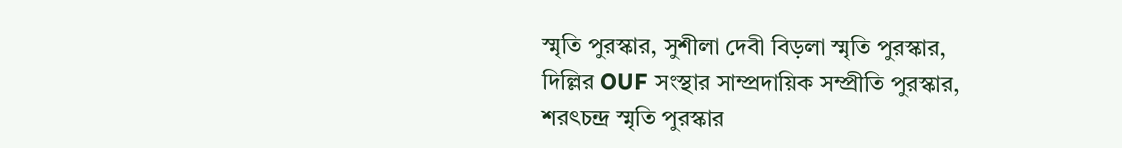স্মৃতি পুরস্কার, সুশীলা দেবী বিড়লা স্মৃতি পুরস্কার, দিল্লির OUF সংস্থার সাম্প্রদায়িক সম্প্রীতি পুরস্কার, শরৎচন্দ্র স্মৃতি পুরস্কার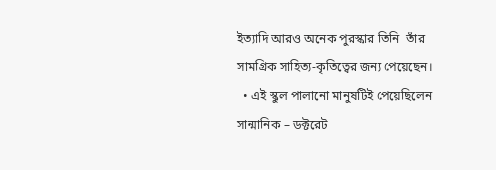ইত্যাদি আরও অনেক পুরস্কার তিনি  তাঁর সামগ্রিক সাহিত্য-কৃতিত্বের জন্য পেয়েছেন।
  • এই স্কুল পালানো মানুষটিই পেয়েছিলেন সান্মানিক – ডক্টরেট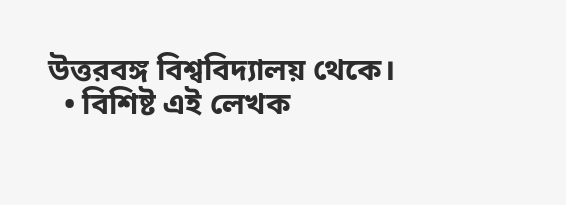উত্তরবঙ্গ বিশ্ববিদ্যালয় থেকে।
  • বিশিষ্ট এই লেখক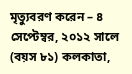মৃত্যুবরণ করেন – ৪ সেপ্টেম্বর, ২০১২ সালে (বয়স ৮১) কলকাতা,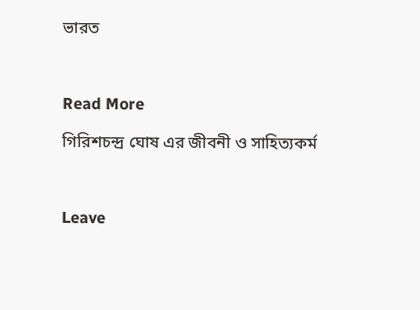ভারত



Read More

গিরিশচন্দ্র ঘোষ এর জীবনী ও সাহিত্যকর্ম



Leave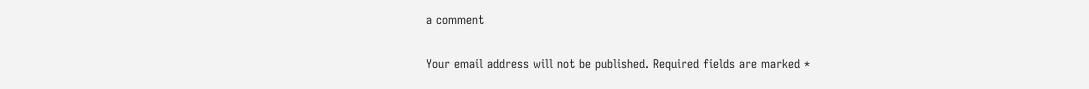a comment

Your email address will not be published. Required fields are marked *